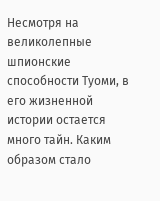Несмотря на великолепные шпионские способности Туоми, в его жизненной истории остается много тайн. Каким образом стало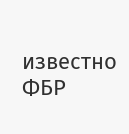известно ФБР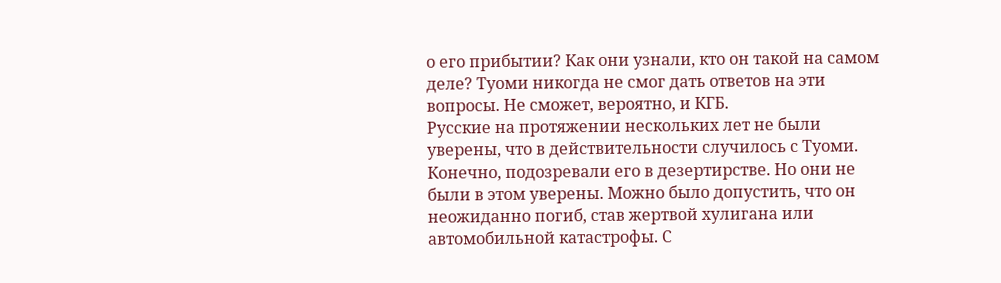о его прибытии? Как они узнали, кто он такой на самом деле? Туоми никогда не смог дать ответов на эти вопросы. Не сможет, вероятно, и КГБ.
Русские на протяжении нескольких лет не были уверены, что в действительности случилось с Туоми. Конечно, подозревали его в дезертирстве. Но они не были в этом уверены. Можно было допустить, что он неожиданно погиб, став жертвой хулигана или автомобильной катастрофы. С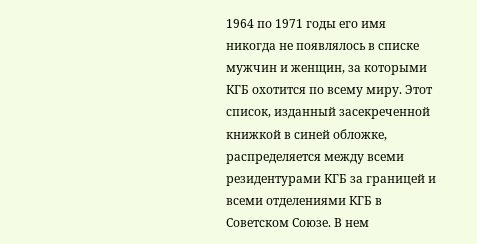1964 по 1971 годы его имя никогда не появлялось в списке мужчин и женщин, за которыми КГБ охотится по всему миру. Этот список, изданный засекреченной книжкой в синей обложке, распределяется между всеми резидентурами КГБ за границей и всеми отделениями КГБ в Советском Союзе. В нем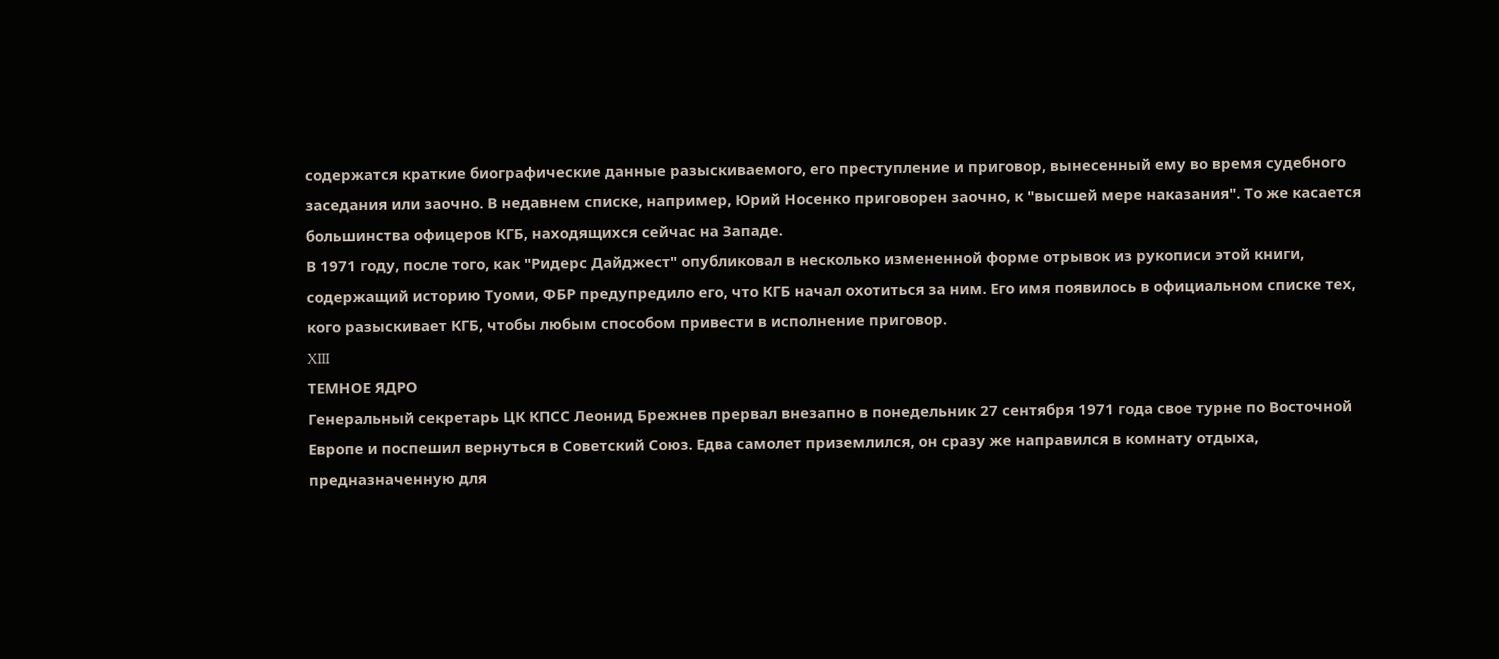содержатся краткие биографические данные разыскиваемого, его преступление и приговор, вынесенный ему во время судебного заседания или заочно. В недавнем списке, например, Юрий Носенко приговорен заочно, к "высшей мере наказания". То же касается большинства офицеров КГБ, находящихся сейчас на Западе.
В 1971 году, после того, как "Ридерс Дайджест" опубликовал в несколько измененной форме отрывок из рукописи этой книги, содержащий историю Туоми, ФБР предупредило его, что КГБ начал охотиться за ним. Его имя появилось в официальном списке тех, кого разыскивает КГБ, чтобы любым способом привести в исполнение приговор.
XIII
ТЕМНОЕ ЯДРО
Генеральный секретарь ЦК КПСС Леонид Брежнев прервал внезапно в понедельник 27 сентября 1971 года свое турне по Восточной Европе и поспешил вернуться в Советский Союз. Едва самолет приземлился, он сразу же направился в комнату отдыха, предназначенную для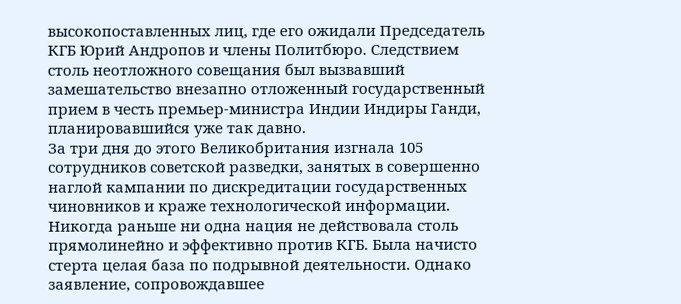высокопоставленных лиц, где его ожидали Председатель КГБ Юрий Андропов и члены Политбюро. Следствием столь неотложного совещания был вызвавший замешательство внезапно отложенный государственный прием в честь премьер-министра Индии Индиры Ганди, планировавшийся уже так давно.
За три дня до этого Великобритания изгнала 105 сотрудников советской разведки, занятых в совершенно наглой кампании по дискредитации государственных чиновников и краже технологической информации. Никогда раньше ни одна нация не действовала столь прямолинейно и эффективно против КГБ. Была начисто стерта целая база по подрывной деятельности. Однако заявление, сопровождавшее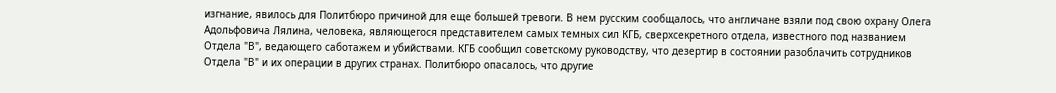изгнание, явилось для Политбюро причиной для еще большей тревоги. В нем русским сообщалось, что англичане взяли под свою охрану Олега Адольфовича Лялина, человека, являющегося представителем самых темных сил КГБ, сверхсекретного отдела, известного под названием Отдела "В", ведающего саботажем и убийствами. КГБ сообщил советскому руководству, что дезертир в состоянии разоблачить сотрудников Отдела "В" и их операции в других странах. Политбюро опасалось, что другие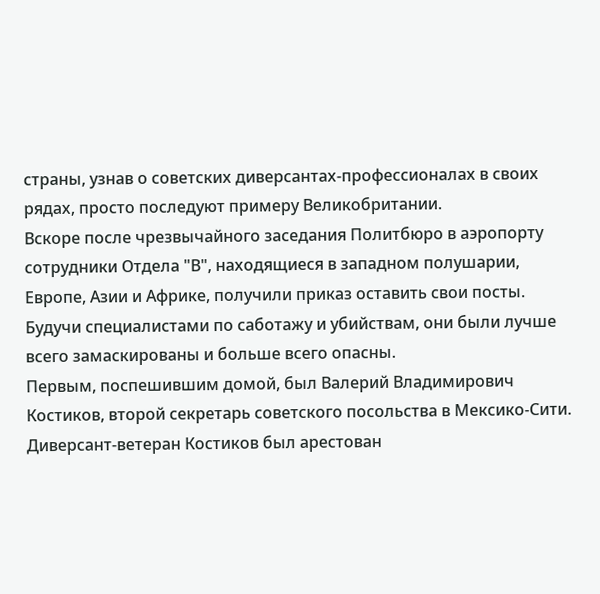страны, узнав о советских диверсантах-профессионалах в своих рядах, просто последуют примеру Великобритании.
Вскоре после чрезвычайного заседания Политбюро в аэропорту сотрудники Отдела "В", находящиеся в западном полушарии, Европе, Азии и Африке, получили приказ оставить свои посты. Будучи специалистами по саботажу и убийствам, они были лучше всего замаскированы и больше всего опасны.
Первым, поспешившим домой, был Валерий Владимирович Костиков, второй секретарь советского посольства в Мексико-Сити. Диверсант-ветеран Костиков был арестован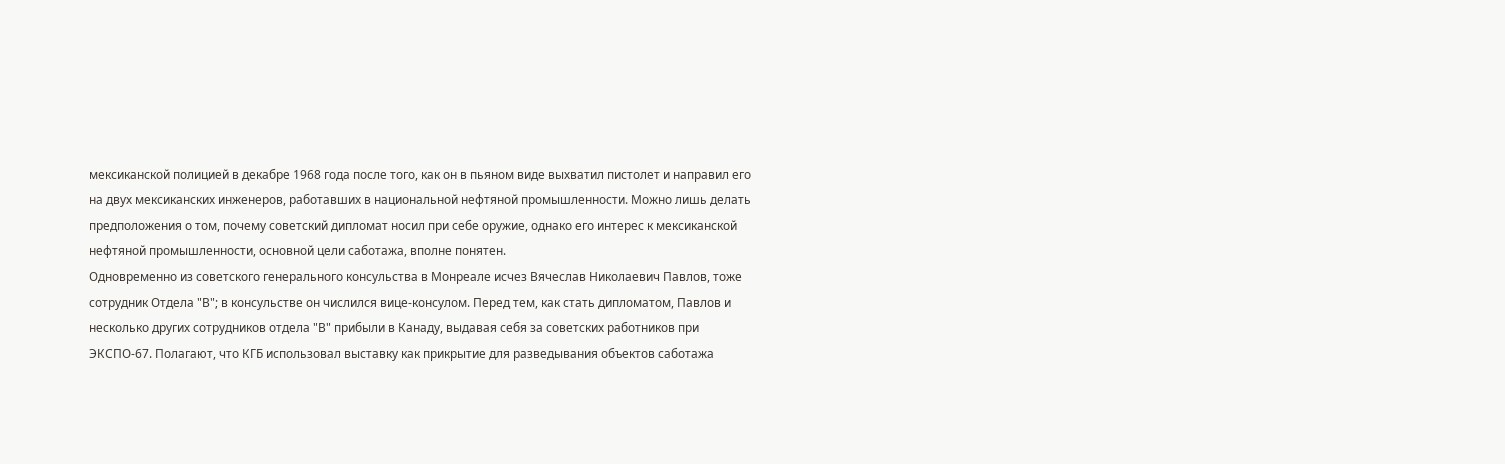мексиканской полицией в декабре 1968 года после того, как он в пьяном виде выхватил пистолет и направил его на двух мексиканских инженеров, работавших в национальной нефтяной промышленности. Можно лишь делать предположения о том, почему советский дипломат носил при себе оружие, однако его интерес к мексиканской нефтяной промышленности, основной цели саботажа, вполне понятен.
Одновременно из советского генерального консульства в Монреале исчез Вячеслав Николаевич Павлов, тоже сотрудник Отдела "В"; в консульстве он числился вице-консулом. Перед тем, как стать дипломатом, Павлов и несколько других сотрудников отдела "В" прибыли в Канаду, выдавая себя за советских работников при ЭКСПО-67. Полагают, что КГБ использовал выставку как прикрытие для разведывания объектов саботажа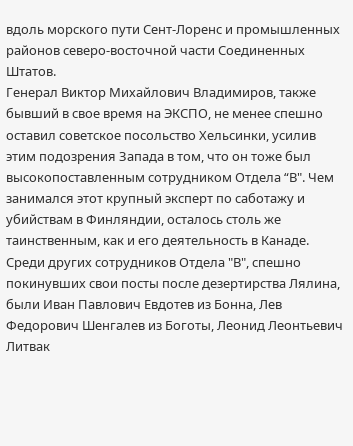вдоль морского пути Сент-Лоренс и промышленных районов северо-восточной части Соединенных Штатов.
Генерал Виктор Михайлович Владимиров, также бывший в свое время на ЭКСПО, не менее спешно оставил советское посольство Хельсинки, усилив этим подозрения Запада в том, что он тоже был высокопоставленным сотрудником Отдела “В". Чем занимался этот крупный эксперт по саботажу и убийствам в Финляндии, осталось столь же таинственным, как и его деятельность в Канаде.
Среди других сотрудников Отдела "В", спешно покинувших свои посты после дезертирства Лялина, были Иван Павлович Евдотев из Бонна, Лев Федорович Шенгалев из Боготы, Леонид Леонтьевич Литвак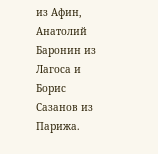из Афин, Анатолий Баронин из Лагоса и Борис Сазанов из Парижа.